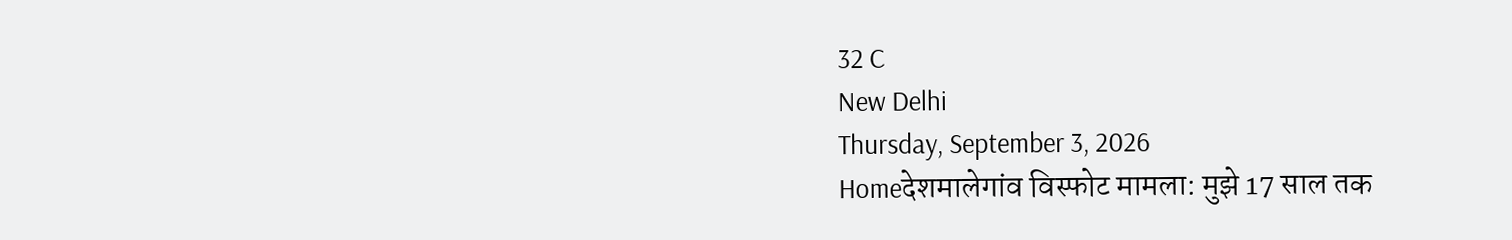32 C
New Delhi
Thursday, September 3, 2026
Homeदेशमालेगांव विस्फोट मामला: मुझे 17 साल तक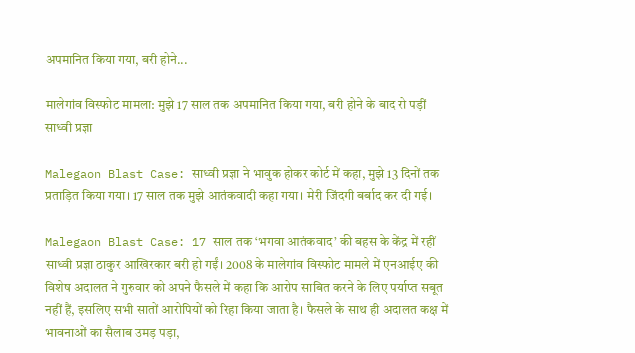अपमानित किया गया, बरी होने...

मालेगांव विस्फोट मामला: मुझे 17 साल तक अपमानित किया गया, बरी होने के बाद रो पड़ीं साध्वी प्रज्ञा

Malegaon Blast Case: साध्वी प्रज्ञा ने भावुक होकर कोर्ट में कहा, मुझे 13 दिनों तक प्रताड़ित किया गया। 17 साल तक मुझे आतंकवादी कहा गया। मेरी जिंदगी बर्बाद कर दी गई।

Malegaon Blast Case: 17 साल तक ‘भगवा आतंकवाद’ की बहस के केंद्र में रहीं साध्वी प्रज्ञा ठाकुर आखिरकार बरी हो गईं। 2008 के मालेगांव विस्फोट मामले में एनआईए की विशेष अदालत ने गुरुवार को अपने फैसले में कहा कि आरोप साबित करने के लिए पर्याप्त सबूत नहीं हैं, इसलिए सभी सातों आरोपियों को रिहा किया जाता है। फैसले के साथ ही अदालत कक्ष में भावनाओं का सैलाब उमड़ पड़ा,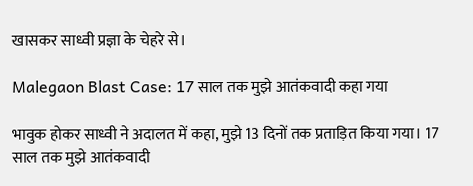खासकर साध्वी प्रज्ञा के चेहरे से।

Malegaon Blast Case: 17 साल तक मुझे आतंकवादी कहा गया

भावुक होकर साध्वी ने अदालत में कहा, मुझे 13 दिनों तक प्रताड़ित किया गया। 17 साल तक मुझे आतंकवादी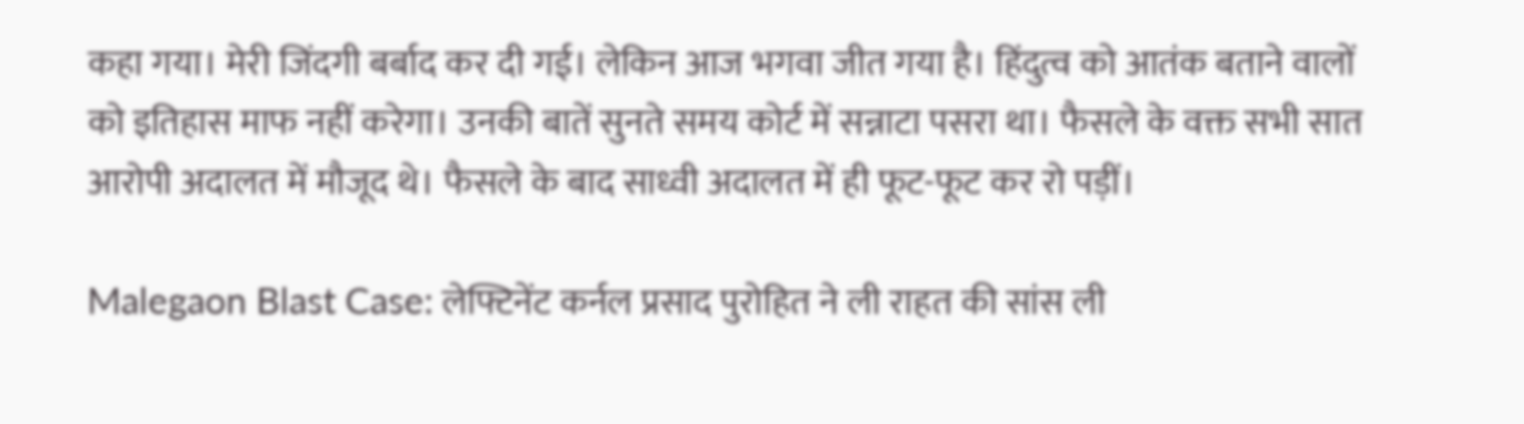कहा गया। मेरी जिंदगी बर्बाद कर दी गई। लेकिन आज भगवा जीत गया है। हिंदुत्व को आतंक बताने वालों को इतिहास माफ नहीं करेगा। उनकी बातें सुनते समय कोर्ट में सन्नाटा पसरा था। फैसले के वक्त सभी सात आरोपी अदालत में मौजूद थे। फैसले के बाद साध्वी अदालत में ही फूट-फूट कर रो पड़ीं।

Malegaon Blast Case: लेफ्टिनेंट कर्नल प्रसाद पुरोहित ने ली राहत की सांस ली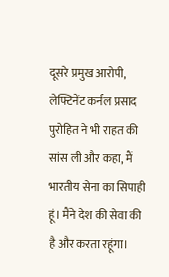दूसरे प्रमुख आरोपी, लेफ्टिनेंट कर्नल प्रसाद पुरोहित ने भी राहत की सांस ली और कहा, मैं भारतीय सेना का सिपाही हूं। मैंने देश की सेवा की है और करता रहूंगा।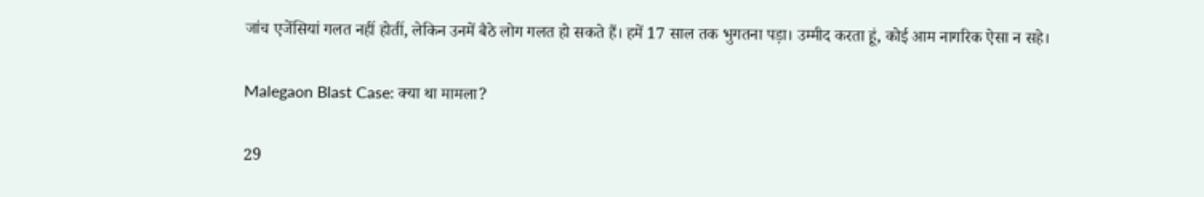जांच एजेंसियां गलत नहीं होतीं, लेकिन उनमें बैठे लोग गलत हो सकते हैं। हमें 17 साल तक भुगतना पड़ा। उम्मीद करता हूं, कोई आम नागरिक ऐसा न सहे।

Malegaon Blast Case: क्या था मामला?

29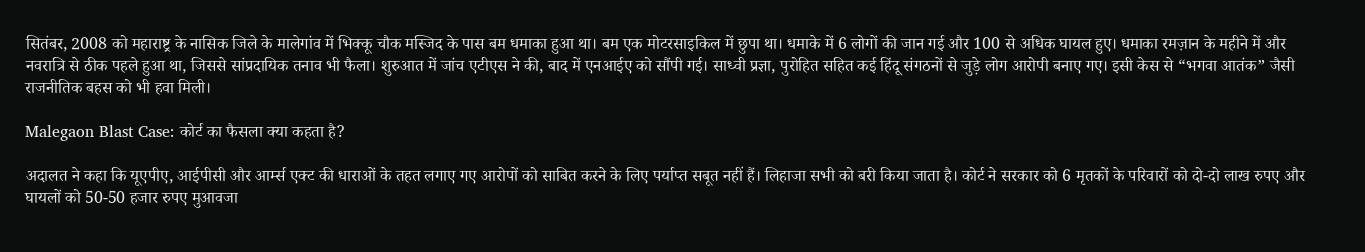सितंबर, 2008 को महाराष्ट्र के नासिक जिले के मालेगांव में भिक्कू चौक मस्जिद के पास बम धमाका हुआ था। बम एक मोटरसाइकिल में छुपा था। धमाके में 6 लोगों की जान गई और 100 से अधिक घायल हुए। धमाका रमज़ान के महीने में और नवरात्रि से ठीक पहले हुआ था, जिससे सांप्रदायिक तनाव भी फैला। शुरुआत में जांच एटीएस ने की, बाद में एनआईए को सौंपी गई। साध्वी प्रज्ञा, पुरोहित सहित कई हिंदू संगठनों से जुड़े लोग आरोपी बनाए गए। इसी केस से “भगवा आतंक” जैसी राजनीतिक बहस को भी हवा मिली।

Malegaon Blast Case: कोर्ट का फैसला क्या कहता है?

अदालत ने कहा कि यूएपीए, आईपीसी और आर्म्स एक्ट की धाराओं के तहत लगाए गए आरोपों को साबित करने के लिए पर्याप्त सबूत नहीं हैं। लिहाजा सभी को बरी किया जाता है। कोर्ट ने सरकार को 6 मृतकों के परिवारों को दो-दो लाख रुपए और घायलों को 50-50 हजार रुपए मुआवजा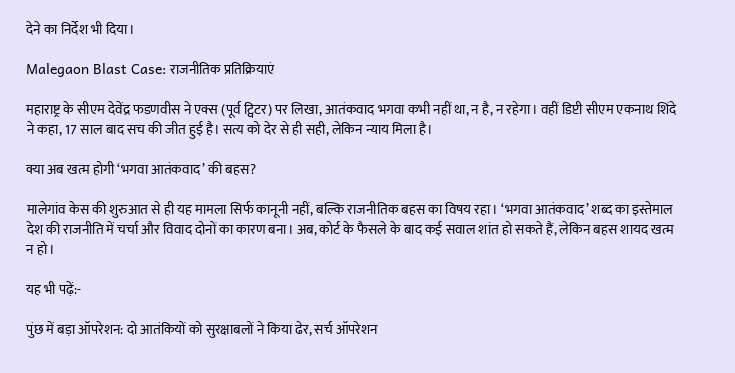देने का निर्देश भी दिया।

Malegaon Blast Case: राजनीतिक प्रतिक्रियाएं

महाराष्ट्र के सीएम देवेंद्र फडणवीस ने एक्स (पूर्व ट्विटर) पर लिखा, आतंकवाद भगवा कभी नहीं था, न है, न रहेगा। वहीं डिप्टी सीएम एकनाथ शिंदे ने कहा, 17 साल बाद सच की जीत हुई है। सत्य को देर से ही सही, लेकिन न्याय मिला है।

क्या अब खत्म होगी ‘भगवा आतंकवाद’ की बहस?

मालेगांव केस की शुरुआत से ही यह मामला सिर्फ कानूनी नहीं, बल्कि राजनीतिक बहस का विषय रहा। ‘भगवा आतंकवाद’ शब्द का इस्तेमाल देश की राजनीति में चर्चा और विवाद दोनों का कारण बना। अब, कोर्ट के फैसले के बाद कई सवाल शांत हो सकते हैं, लेकिन बहस शायद खत्म न हो।

यह भी पढ़ें:-

पुंछ में बड़ा ऑपरेशन: दो आतंकियों को सुरक्षाबलों ने किया ढेर, सर्च ऑपरेशन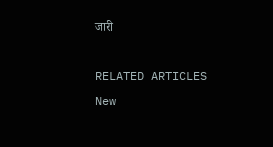जारी

RELATED ARTICLES
New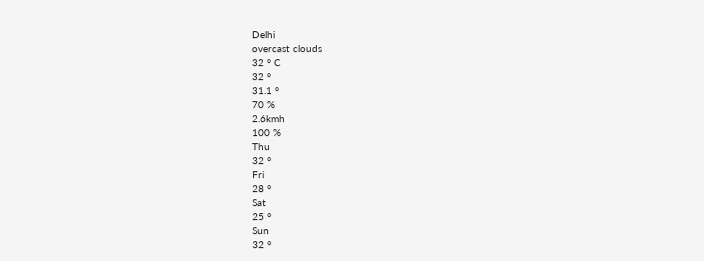Delhi
overcast clouds
32 ° C
32 °
31.1 °
70 %
2.6kmh
100 %
Thu
32 °
Fri
28 °
Sat
25 °
Sun
32 °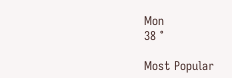Mon
38 °

Most Popular